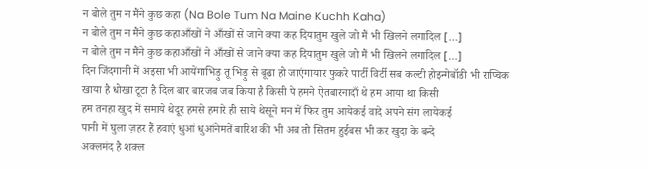न बोले तुम न मैंने कुछ कहा (Na Bole Tum Na Maine Kuchh Kaha)
न बोले तुम न मैंने कुछ कहाआँखों ने आँखों से जाने क्या कह दियातुम खुले जो मैं भी खिलने लगादिल […]
न बोले तुम न मैंने कुछ कहाआँखों ने आँखों से जाने क्या कह दियातुम खुले जो मैं भी खिलने लगादिल […]
दिन जिंदगानी में अइसा भी आयेंगाभिड़ु तू भिड़ु से बूढा हो जाएंगायार फुकरे पार्टी विर्टी सब कल्टी होइन्गेबॉडी भी राप्चिक
खाया है धोखा टूटा है दिल बार बारजब जब किया है किसी पे हमने ऐतबारनादाँ थे हम आया था किसी
हम तनहा खुद में समाये थेदूर हमसे हमारे ही साये थेसूने मन में फिर तुम आयेकई वादे अपने संग लायेकई
पानी में घुला ज़हर हैं हवाएं धुआं धुआंनेमतें बारिश की भी अब तो सितम हुईबस भी कर खुदा के बन्दे
अक्लमंद है शक्ल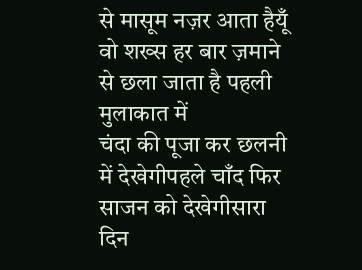से मासूम नज़र आता हैयूँ वो शख्स हर बार ज़माने से छला जाता है पहली मुलाकात में
चंदा की पूजा कर छलनी में देखेगीपहले चाँद फिर साजन को देखेगीसारा दिन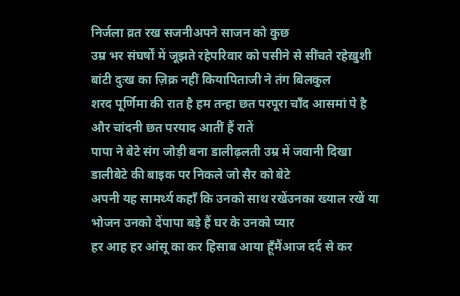निर्जला व्रत रख सजनीअपने साजन को कुछ
उम्र भर संघर्षों में जूझते रहेपरिवार को पसीने से सींचते रहेख़ुशी बांटी दुःख का ज़िक्र नहीं कियापिताजी ने तंग बिलकुल
शरद पूर्णिमा की रात है हम तन्हा छत परपूरा चाँद आसमां पे है और चांदनी छत परयाद आतीं हैं रातें
पापा ने बेटे संग जोड़ी बना डालीढ़लती उम्र में जवानी दिखा डालीबेटे की बाइक पर निकले जो सैर को बेटे
अपनी यह सामर्थ्य कहाँ कि उनको साथ रखेंउनका ख्याल रखें या भोजन उनको देंपापा बड़े हैं घर के उनको प्यार
हर आह हर आंसू का कर हिसाब आया हूँमैंआज दर्द से कर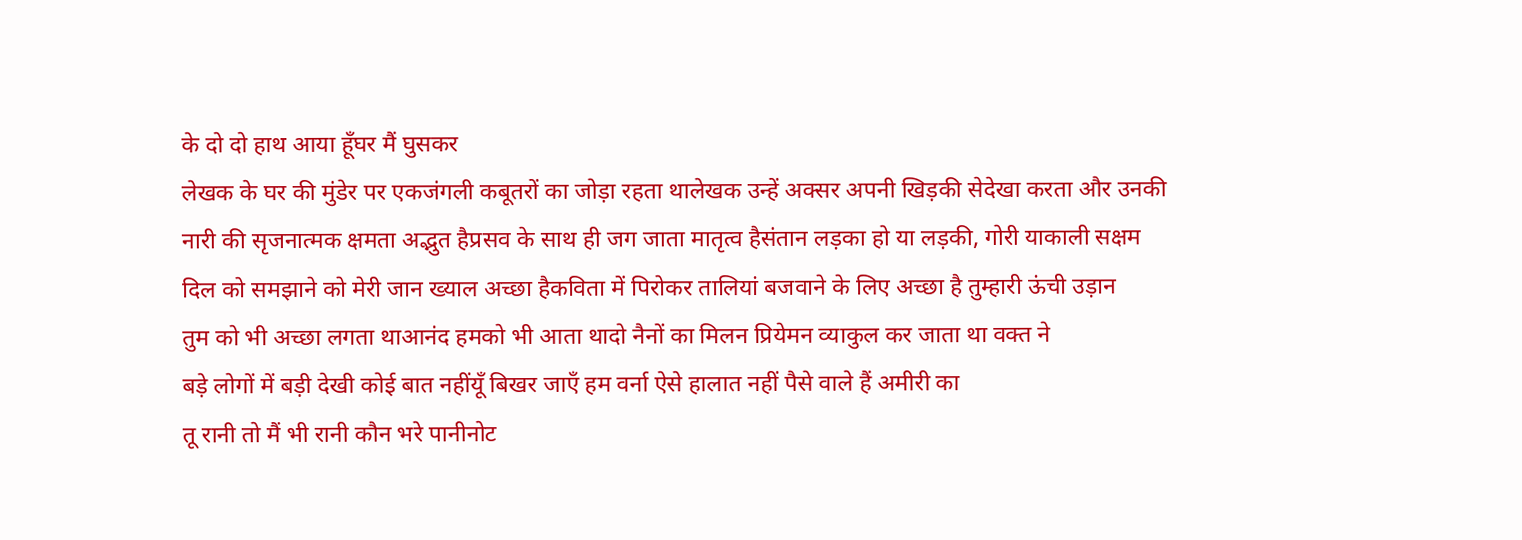के दो दो हाथ आया हूँघर मैं घुसकर
लेखक के घर की मुंडेर पर एकजंगली कबूतरों का जोड़ा रहता थालेखक उन्हें अक्सर अपनी खिड़की सेदेखा करता और उनकी
नारी की सृजनात्मक क्षमता अद्भुत हैप्रसव के साथ ही जग जाता मातृत्व हैसंतान लड़का हो या लड़की, गोरी याकाली सक्षम
दिल को समझाने को मेरी जान ख्याल अच्छा हैकविता में पिरोकर तालियां बजवाने के लिए अच्छा है तुम्हारी ऊंची उड़ान
तुम को भी अच्छा लगता थाआनंद हमको भी आता थादो नैनों का मिलन प्रियेमन व्याकुल कर जाता था वक्त ने
बड़े लोगों में बड़ी देखी कोई बात नहींयूँ बिखर जाएँ हम वर्ना ऐसे हालात नहीं पैसे वाले हैं अमीरी का
तू रानी तो मैं भी रानी कौन भरे पानीनोट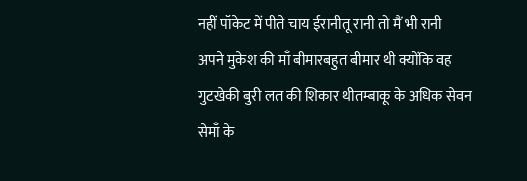नहीं पॉकेट में पीते चाय ईरानीतू रानी तो मैं भी रानी
अपने मुकेश की माँ बीमारबहुत बीमार थी क्योंकि वह गुटखेकी बुरी लत की शिकार थीतम्बाकू के अधिक सेवन सेमाँ के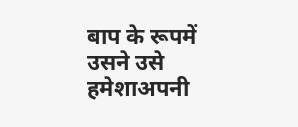बाप के रूपमें उसने उसे हमेशाअपनी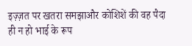इज़्ज़त पर खतरा समझाऔर कोशिशें की वह पैदा ही न हो भाई के रूप